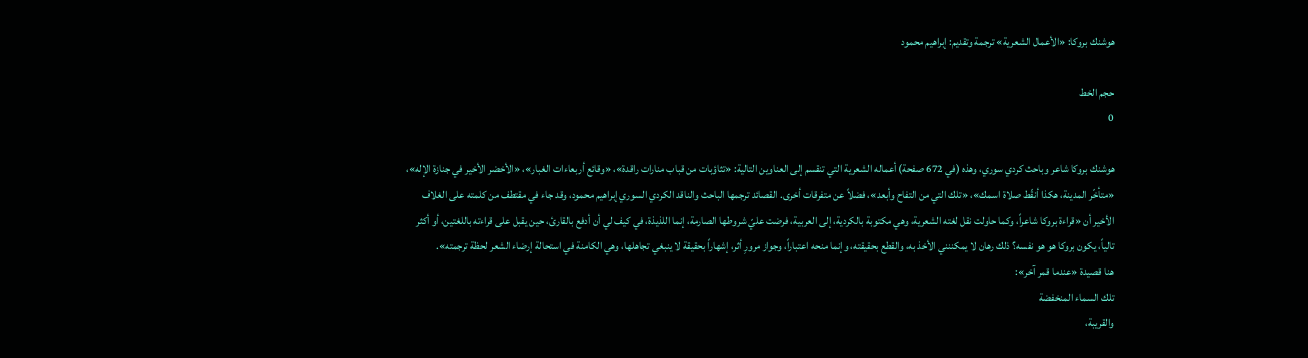هوشنك بروكا: «الأعمال الشعرية» ترجمة وتقديم: إبراهيم محمود

حجم الخط
0

هوشنك بروكا شاعر وباحث كردي سوري، وهذه (في 672 صفحة) أعماله الشعرية التي تنقسم إلى العناوين التالية: «تثاؤبات من قباب منارات راقدة»، «وقائع أربعاءات الغبار»، «الأخضر الأخير في جنازة الإله»، «متأخّر المدينة، هكذا أنقّط صلاة اسمك»، «تلك التي من التفاح وأبعد»، فضلاً عن متفرقات أخرى. القصائد ترجمها الباحث والناقد الكردي السوري إبراهيم محمود، وقد جاء في مقتطف من كلمته على الغلاف الأخير أن «قراءة بروكا شاعراً، وكما حاولت نقل لغته الشعرية، وهي مكتوبة بالكردية، إلى العربية، فرضت عليّ شروطها الصارمة، إنما اللذيذة، في كيف لي أن أدفع بالقارئ، حين يقبل على قراءته باللغتين، أو أكثر تالياً، يكون بروكا هو هو نفسه؟ ذلك رهان لا يمكننني الأخذ به، والقطع بحقيقته، وإنما منحه اعتباراً، وجواز مرورِ أثر، إشهاراً بحقيقة لا ينبغي تجاهلها، وهي الكامنة في استحالة إرضاء الشعر لحظة ترجمته».
هنا قصيدة «عندما قمر آخر»:
تلك السماء المنخفضة
والقريبة،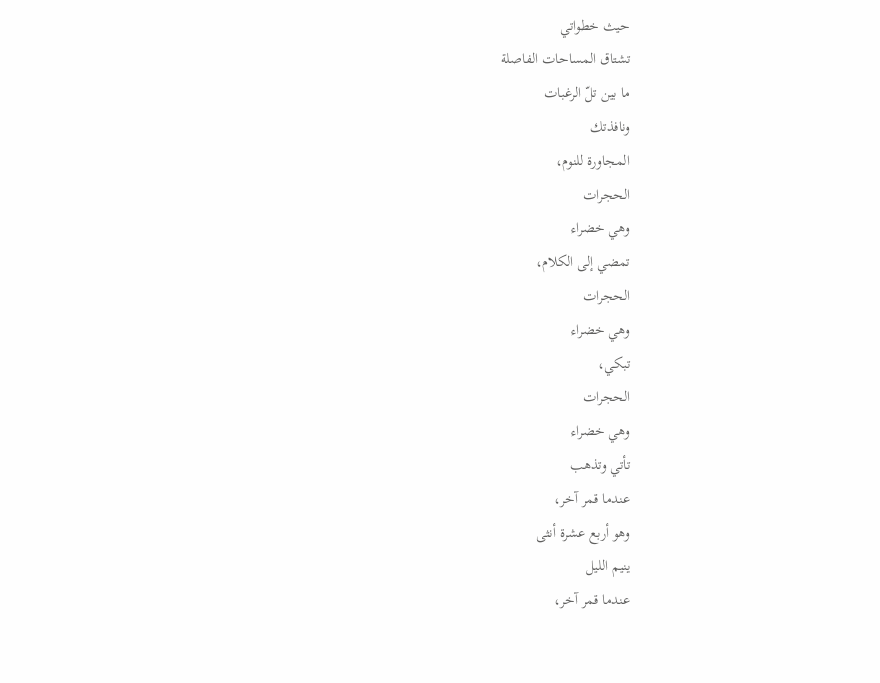حيث خطواتي
تشتاق المساحات الفاصلة
ما بين تلّ الرغبات
ونافذتك
المجاورة للنوم،
الحجرات
وهي خضراء
تمضي إلى الكلام،
الحجرات
وهي خضراء
تبكي،
الحجرات
وهي خضراء
تأتي وتذهب
عندما قمر آخر،
وهو أربع عشرة أنثى
ينيم الليل
عندما قمر آخر،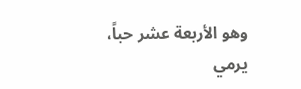وهو الأربعة عشر حباً،
يرمي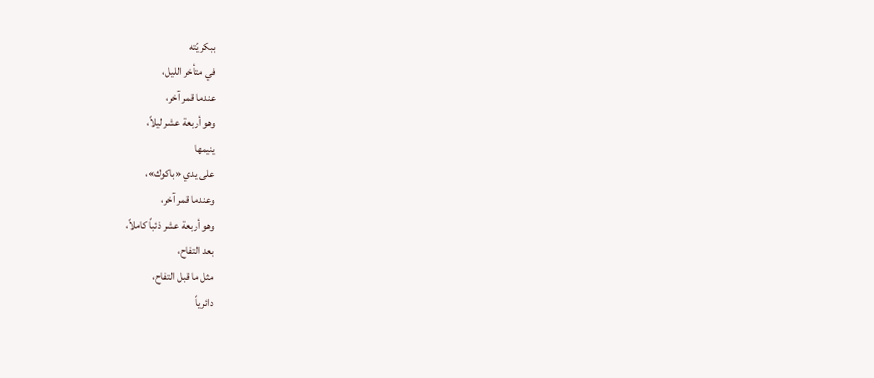ببكريّته
في متأخر الليل،
عندما قمر آخر،
وهو أربعة عشر ليلاً،
ينيمها
على يدي «باكوك»،
وعندما قمر آخر،
وهو أربعة عشر ذئباً كاملاً،
بعد التفاح،
مثل ما قبل التفاح،
دائرياً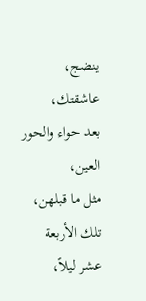ينضج،
عاشقتك،
بعد حواء والحور العين،
مثل ما قبلهن،
تلك الأربعة عشر ليلاً،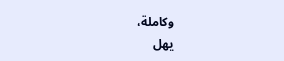وكاملة،
يهل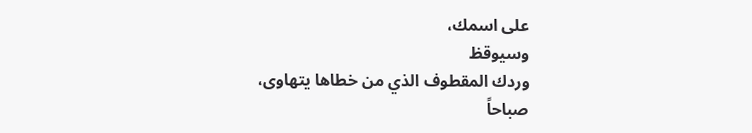على اسمك،
وسيوقظ
وردك المقطوف الذي من خطاها يتهاوى،
صباحاً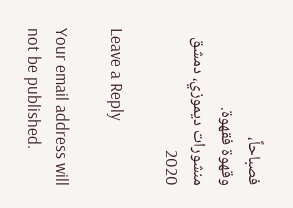فصباحاً،
وقهوة فقهوة.
منشورات ديموزي، دمشق 2020

Leave a Reply

Your email address will not be published.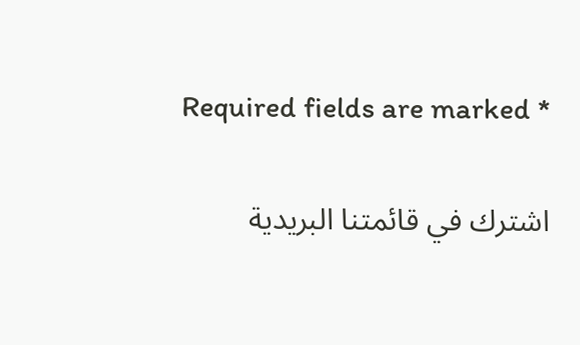Required fields are marked *

اشترك في قائمتنا البريدية